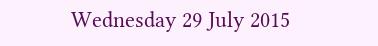Wednesday 29 July 2015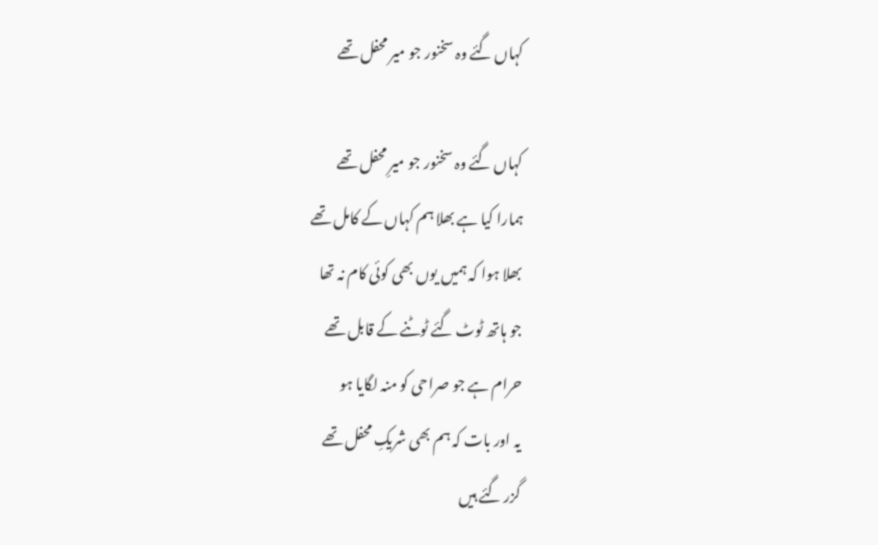کہاں گئے وہ سخنور جو میر محفل تھے

کہاں گئے وہ سخنور جو میرِ محفل تھے
ہمارا کیا ہے بھلا ہم کہاں کے کامل تھے
بھلا ہوا کہ ہمیں یوں بھی کوئی کام نہ تھا
جو ہاتھ ٹوٹ گئے ٹوٹنے کے قابل تھے
حرام ہے جو صراحی کو منہ لگایا ہو
یہ اور بات کہ ہم بھی شریکِ محفل تھے
گزر گئے ہیں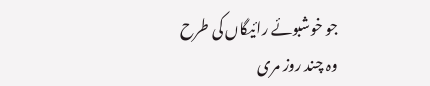جو خوشبوئے رائیگاں کی طرح
وہ چند روز مری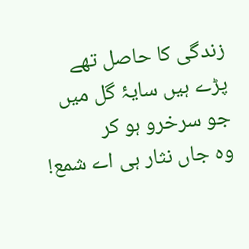زندگی کا حاصل تھے
پڑے ہیں سایۂ گل میں جو سرخرو ہو کر
وہ جاں نثار ہی اے شمع!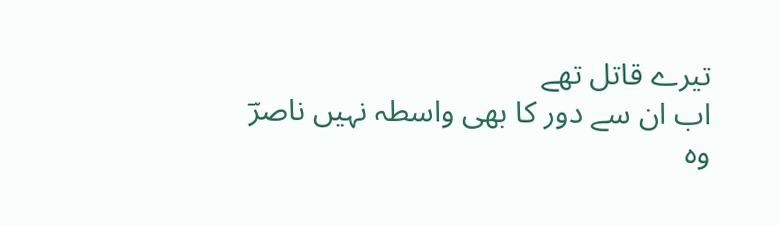تیرے قاتل تھے
اب ان سے دور کا بھی واسطہ نہیں ناصرؔ
وہ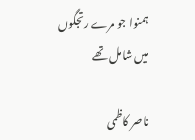ہمنوا جو مرے رتجگوں میں شامل تھے

ناصر کاظمی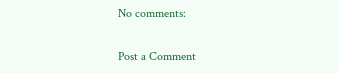No comments:

Post a Comment